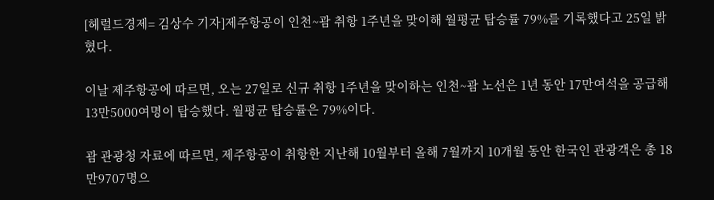[헤럴드경제= 김상수 기자]제주항공이 인천~괌 취항 1주년을 맞이해 월평균 탑승률 79%를 기록했다고 25일 밝혔다.

이날 제주항공에 따르면, 오는 27일로 신규 취항 1주년을 맞이하는 인천~괌 노선은 1년 동안 17만여석을 공급해 13만5000여명이 탑승했다. 월평균 탑승률은 79%이다.

괌 관광청 자료에 따르면, 제주항공이 취항한 지난해 10월부터 올해 7월까지 10개월 동안 한국인 관광객은 총 18만9707명으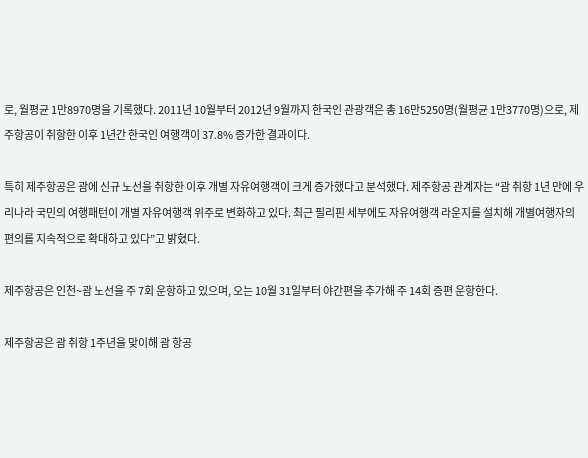로, 월평균 1만8970명을 기록했다. 2011년 10월부터 2012년 9월까지 한국인 관광객은 총 16만5250명(월평균 1만3770명)으로, 제주항공이 취항한 이후 1년간 한국인 여행객이 37.8% 증가한 결과이다.

특히 제주항공은 괌에 신규 노선을 취항한 이후 개별 자유여행객이 크게 증가했다고 분석했다. 제주항공 관계자는 “괌 취항 1년 만에 우리나라 국민의 여행패턴이 개별 자유여행객 위주로 변화하고 있다. 최근 필리핀 세부에도 자유여행객 라운지를 설치해 개별여행자의 편의를 지속적으로 확대하고 있다”고 밝혔다.

제주항공은 인천~괌 노선을 주 7회 운항하고 있으며, 오는 10월 31일부터 야간편을 추가해 주 14회 증편 운항한다.

제주항공은 괌 취항 1주년을 맞이해 괌 항공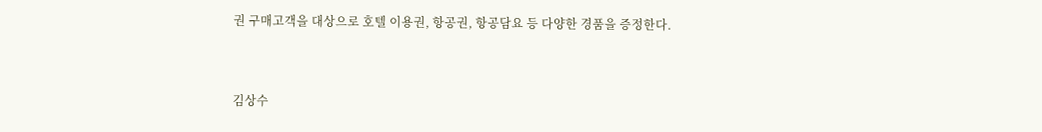권 구매고객을 대상으로 호텔 이용권, 항공권, 항공담요 등 다양한 경품을 증정한다.


김상수